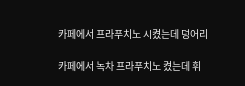카페에서 프라푸치노 시켰는데 덩어리

카페에서 녹차 프라푸치노 켰는데 휘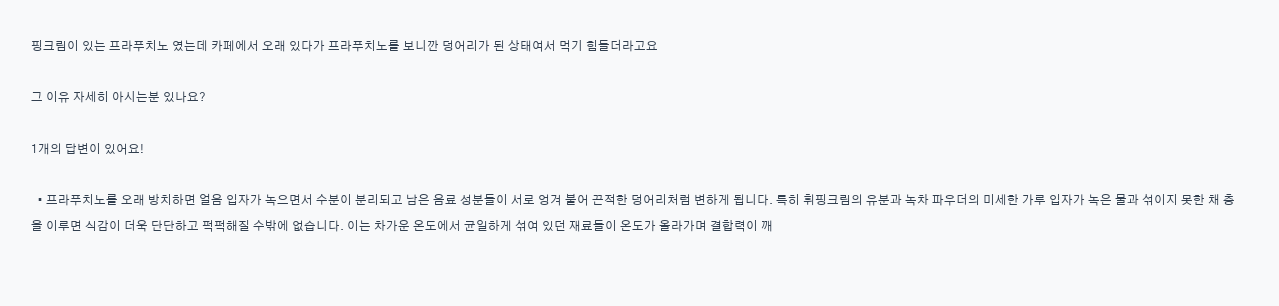핑크림이 있는 프라푸치노 였는데 카페에서 오래 있다가 프라푸치노를 보니깐 덩어리가 된 상태여서 먹기 힘들더라고요

그 이유 자세히 아시는분 있나요?

1개의 답변이 있어요!

  • 프라푸치노를 오래 방치하면 얼음 입자가 녹으면서 수분이 분리되고 남은 음료 성분들이 서로 엉겨 붙어 끈적한 덩어리처럼 변하게 됩니다. 특히 휘핑크림의 유분과 녹차 파우더의 미세한 가루 입자가 녹은 물과 섞이지 못한 채 층을 이루면 식감이 더욱 단단하고 퍽퍽해질 수밖에 없습니다. 이는 차가운 온도에서 균일하게 섞여 있던 재료들이 온도가 올라가며 결합력이 깨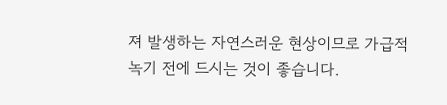져 발생하는 자연스러운 현상이므로 가급적 녹기 전에 드시는 것이 좋습니다.